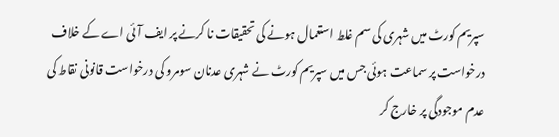سپریم کورٹ میں شہری کی سم غلط استعمال ہونے کی تحقیقات نا کرنے پر ایف آئی اے کے خلاف درخواست پر سماعت ہوئی جس میں سپریم کورٹ نے شہری عدنان سومرو کی درخواست قانونی نقاط کی عدم موجودگی پر خارج کر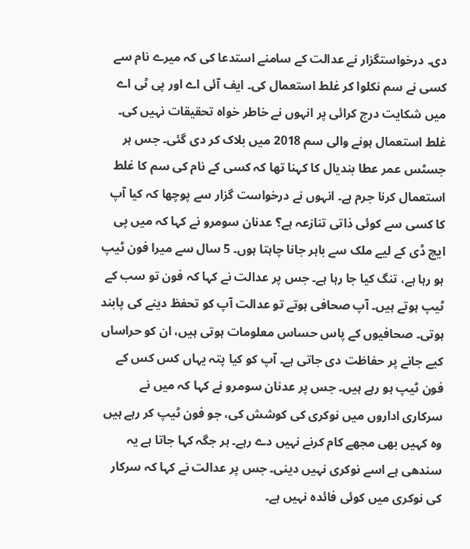دی۔ درخواستگزار نے عدالت کے سامنے استدعا کی کہ میرے نام سے کسی نے سم نکلوا کر غلط استعمال کی۔ ایف آئی اے اور پی ٹی اے میں شکایت درج کرائی پر انہوں نے خاطر خواہ تحقیقات نہیں کی۔ غلط استعمال ہونے والی سم 2018 میں بلاک کر دی گئی۔ جس ہر جسٹس عمر عطا بندیال کا کہنا تھا کہ کسی کے نام کی سم کا غلط استعمال کرنا جرم ہے۔ انہوں نے درخواست گزار سے پوچھا کہ کیا آپ کا کسی سے کوئی ذاتی تنازعہ ہے؟ عدنان سومرو نے کہا کہ میں پی ایچ ڈی کے لیے ملک سے باہر جانا چاہتا ہوں۔ 5 سال سے میرا فون ٹیپ ہو رہا ہے، تنگ کیا جا رہا ہے۔ جس پر عدالت نے کہا کہ فون تو سب کے ٹیپ ہوتے ہیں۔ آپ صحافی ہوتے تو عدالت آپ کو تحفظ دینے کی پابند ہوتی۔ صحافیوں کے پاس حساس معلومات ہوتی ہیں، ان کو حراساں کیے جانے پر حفاظت دی جاتی ہے۔ آپ کو کیا پتہ یہاں کس کس کے فون ٹیپ ہو رہے ہیں۔ جس پر عدنان سومرو نے کہا کہ میں نے سرکاری اداروں میں نوکری کی کوشش کی، جو فون ٹیپ کر رہے ہیں وہ کہیں بھی مجھے کام کرنے نہیں دے رہے۔ ہر جگہ کہا جاتا ہے یہ سندھی ہے اسے نوکری نہیں دینی۔ جس پر عدالت نے کہا کہ سرکار کی نوکری میں کوئی فائدہ نہیں ہے۔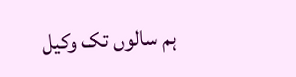ہم سالوں تک وکیل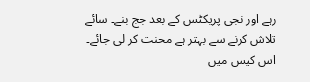رہے اور نجی پریکٹس کے بعد جج بنے۔ سائے تلاش کرنے سے بہتر ہے محنت کر لی جائے۔ اس کیس میں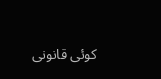کوئی قانونی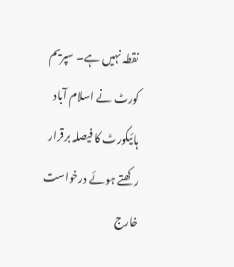نقطہ نہیں ہے۔ سپریم کورٹ نے اسلام آباد ہائیکورٹ کا فیصلہ برقرار رکھتے ہوئے درخواست خارج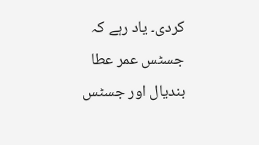کردی۔ یاد رہے کہ جسٹس عمر عطا بندیال اور جسٹس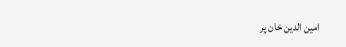امین الدین خان پر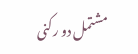مشتمل دو رکنی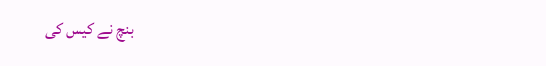بنچ نے کیس کی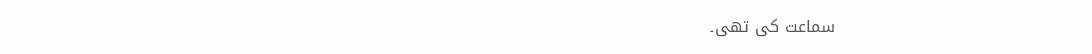سماعت کی تھی۔